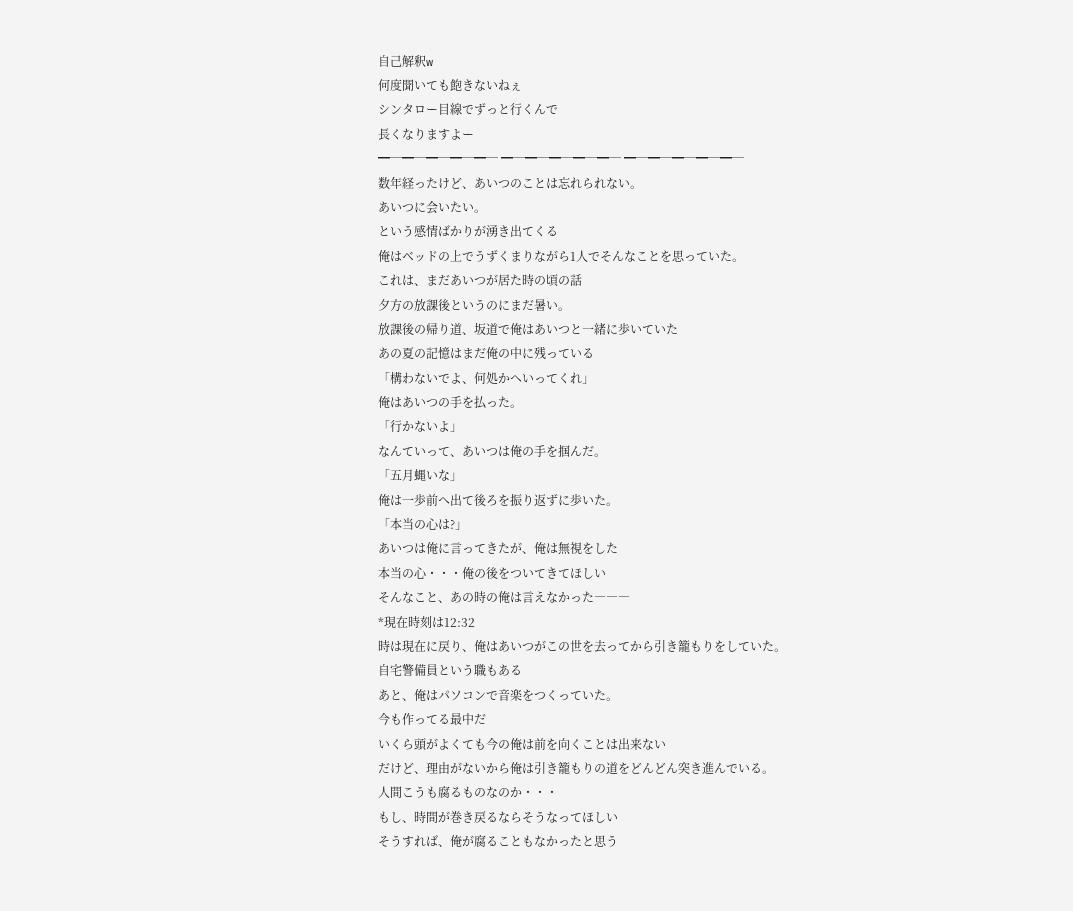自己解釈w
何度聞いても飽きないねぇ
シンタロー目線でずっと行くんで
長くなりますよー
━─━─━─━─━─ ━─━─━─━─━─ ━─━─━─━─━─
数年経ったけど、あいつのことは忘れられない。
あいつに会いたい。
という感情ばかりが湧き出てくる
俺はベッドの上でうずくまりながら1人でそんなことを思っていた。
これは、まだあいつが居た時の頃の話
夕方の放課後というのにまだ暑い。
放課後の帰り道、坂道で俺はあいつと一緒に歩いていた
あの夏の記憶はまだ俺の中に残っている
「構わないでよ、何処かへいってくれ」
俺はあいつの手を払った。
「行かないよ」
なんていって、あいつは俺の手を掴んだ。
「五月蝿いな」
俺は一歩前へ出て後ろを振り返ずに歩いた。
「本当の心は?」
あいつは俺に言ってきたが、俺は無視をした
本当の心・・・俺の後をついてきてほしい
そんなこと、あの時の俺は言えなかった―――
*現在時刻は12:32
時は現在に戻り、俺はあいつがこの世を去ってから引き籠もりをしていた。
自宅警備員という職もある
あと、俺はパソコンで音楽をつくっていた。
今も作ってる最中だ
いくら頭がよくても今の俺は前を向くことは出来ない
だけど、理由がないから俺は引き籠もりの道をどんどん突き進んでいる。
人間こうも腐るものなのか・・・
もし、時間が巻き戻るならそうなってほしい
そうすれば、俺が腐ることもなかったと思う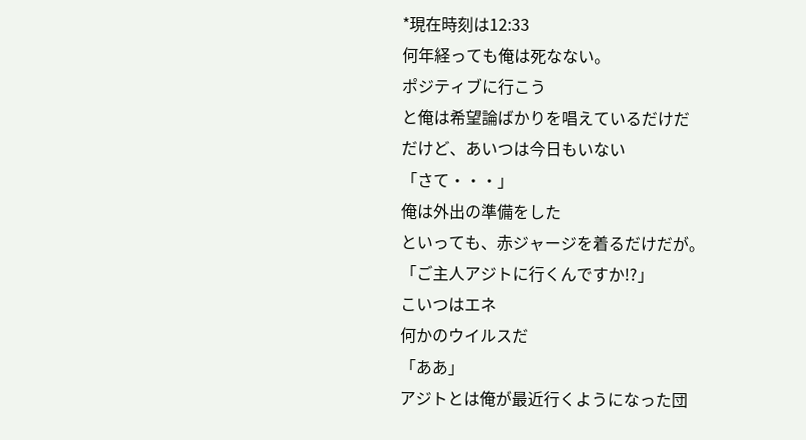*現在時刻は12:33
何年経っても俺は死なない。
ポジティブに行こう
と俺は希望論ばかりを唱えているだけだ
だけど、あいつは今日もいない
「さて・・・」
俺は外出の準備をした
といっても、赤ジャージを着るだけだが。
「ご主人アジトに行くんですか!?」
こいつはエネ
何かのウイルスだ
「ああ」
アジトとは俺が最近行くようになった団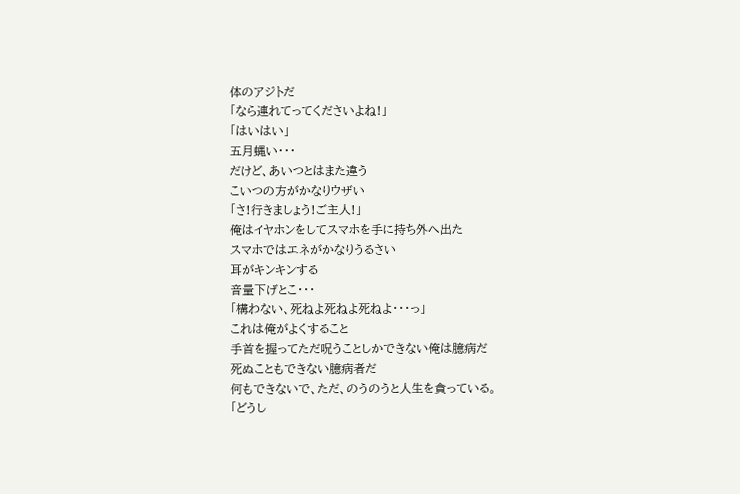体のアジトだ
「なら連れてってくださいよね!」
「はいはい」
五月蝿い・・・
だけど、あいつとはまた違う
こいつの方がかなりウザい
「さ!行きましょう!ご主人!」
俺はイヤホンをしてスマホを手に持ち外へ出た
スマホではエネがかなりうるさい
耳がキンキンする
音量下げとこ・・・
「構わない、死ねよ死ねよ死ねよ・・・っ」
これは俺がよくすること
手首を握ってただ呪うことしかできない俺は臆病だ
死ぬこともできない臆病者だ
何もできないで、ただ、のうのうと人生を貪っている。
「どうし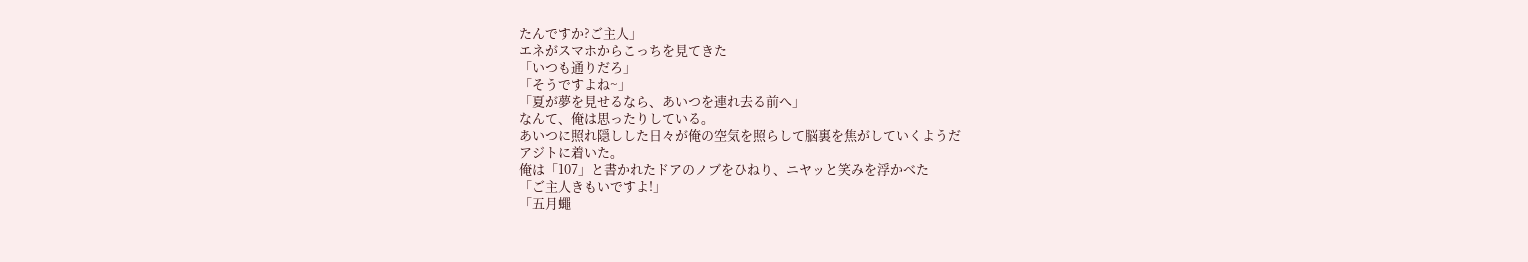たんですか?ご主人」
エネがスマホからこっちを見てきた
「いつも通りだろ」
「そうですよね~」
「夏が夢を見せるなら、あいつを連れ去る前へ」
なんて、俺は思ったりしている。
あいつに照れ隠しした日々が俺の空気を照らして脳裏を焦がしていくようだ
アジトに着いた。
俺は「107」と書かれたドアのノブをひねり、ニヤッと笑みを浮かべた
「ご主人きもいですよ!」
「五月蠅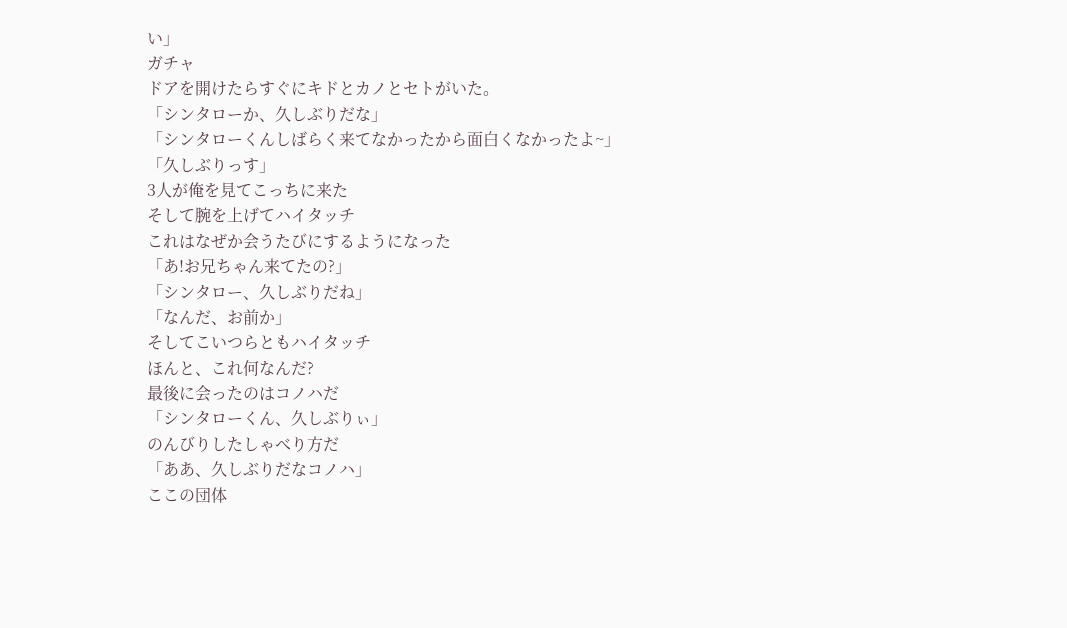い」
ガチャ
ドアを開けたらすぐにキドとカノとセトがいた。
「シンタローか、久しぶりだな」
「シンタローくんしばらく来てなかったから面白くなかったよ~」
「久しぶりっす」
3人が俺を見てこっちに来た
そして腕を上げてハイタッチ
これはなぜか会うたびにするようになった
「あ!お兄ちゃん来てたの?」
「シンタロー、久しぶりだね」
「なんだ、お前か」
そしてこいつらともハイタッチ
ほんと、これ何なんだ?
最後に会ったのはコノハだ
「シンタローくん、久しぶりぃ」
のんびりしたしゃべり方だ
「ああ、久しぶりだなコノハ」
ここの団体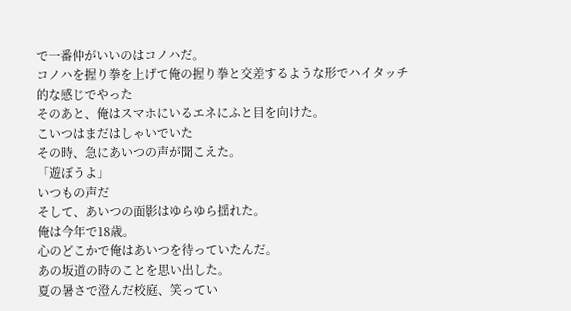で一番仲がいいのはコノハだ。
コノハを握り拳を上げて俺の握り拳と交差するような形でハイタッチ的な感じでやった
そのあと、俺はスマホにいるエネにふと目を向けた。
こいつはまだはしゃいでいた
その時、急にあいつの声が聞こえた。
「遊ぼうよ」
いつもの声だ
そして、あいつの面影はゆらゆら揺れた。
俺は今年で18歳。
心のどこかで俺はあいつを待っていたんだ。
あの坂道の時のことを思い出した。
夏の暑さで澄んだ校庭、笑ってい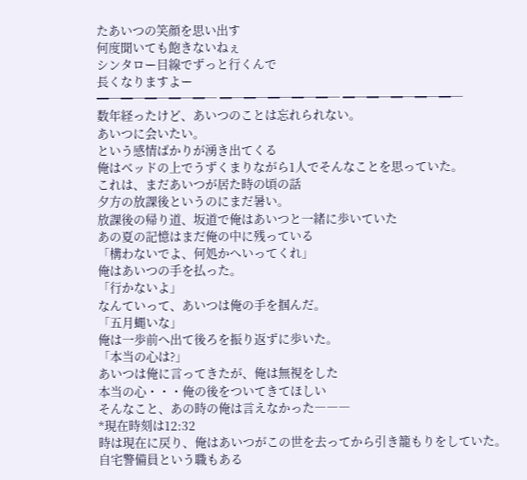たあいつの笑顔を思い出す
何度聞いても飽きないねぇ
シンタロー目線でずっと行くんで
長くなりますよー
━─━─━─━─━─ ━─━─━─━─━─ ━─━─━─━─━─
数年経ったけど、あいつのことは忘れられない。
あいつに会いたい。
という感情ばかりが湧き出てくる
俺はベッドの上でうずくまりながら1人でそんなことを思っていた。
これは、まだあいつが居た時の頃の話
夕方の放課後というのにまだ暑い。
放課後の帰り道、坂道で俺はあいつと一緒に歩いていた
あの夏の記憶はまだ俺の中に残っている
「構わないでよ、何処かへいってくれ」
俺はあいつの手を払った。
「行かないよ」
なんていって、あいつは俺の手を掴んだ。
「五月蝿いな」
俺は一歩前へ出て後ろを振り返ずに歩いた。
「本当の心は?」
あいつは俺に言ってきたが、俺は無視をした
本当の心・・・俺の後をついてきてほしい
そんなこと、あの時の俺は言えなかった―――
*現在時刻は12:32
時は現在に戻り、俺はあいつがこの世を去ってから引き籠もりをしていた。
自宅警備員という職もある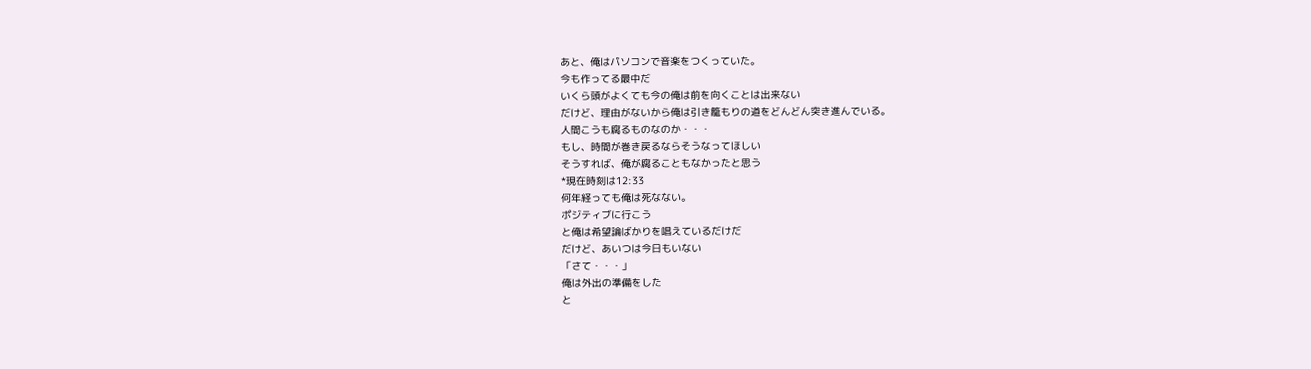あと、俺はパソコンで音楽をつくっていた。
今も作ってる最中だ
いくら頭がよくても今の俺は前を向くことは出来ない
だけど、理由がないから俺は引き籠もりの道をどんどん突き進んでいる。
人間こうも腐るものなのか・・・
もし、時間が巻き戻るならそうなってほしい
そうすれば、俺が腐ることもなかったと思う
*現在時刻は12:33
何年経っても俺は死なない。
ポジティブに行こう
と俺は希望論ばかりを唱えているだけだ
だけど、あいつは今日もいない
「さて・・・」
俺は外出の準備をした
と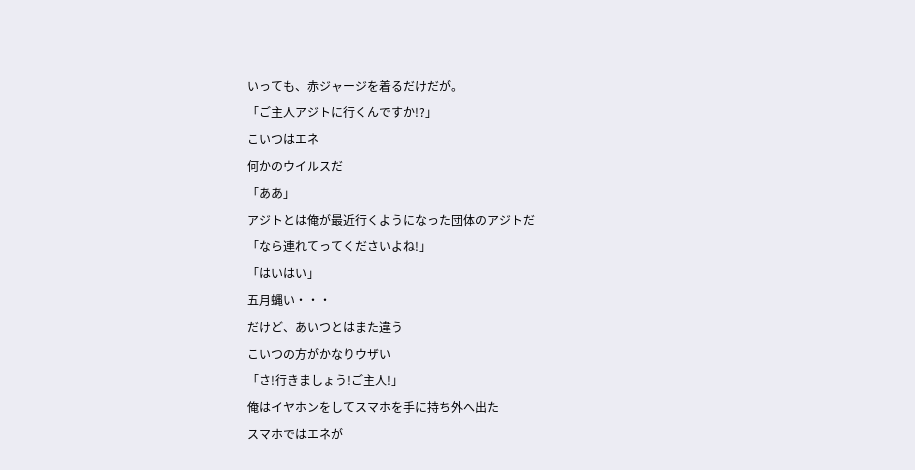いっても、赤ジャージを着るだけだが。
「ご主人アジトに行くんですか!?」
こいつはエネ
何かのウイルスだ
「ああ」
アジトとは俺が最近行くようになった団体のアジトだ
「なら連れてってくださいよね!」
「はいはい」
五月蝿い・・・
だけど、あいつとはまた違う
こいつの方がかなりウザい
「さ!行きましょう!ご主人!」
俺はイヤホンをしてスマホを手に持ち外へ出た
スマホではエネが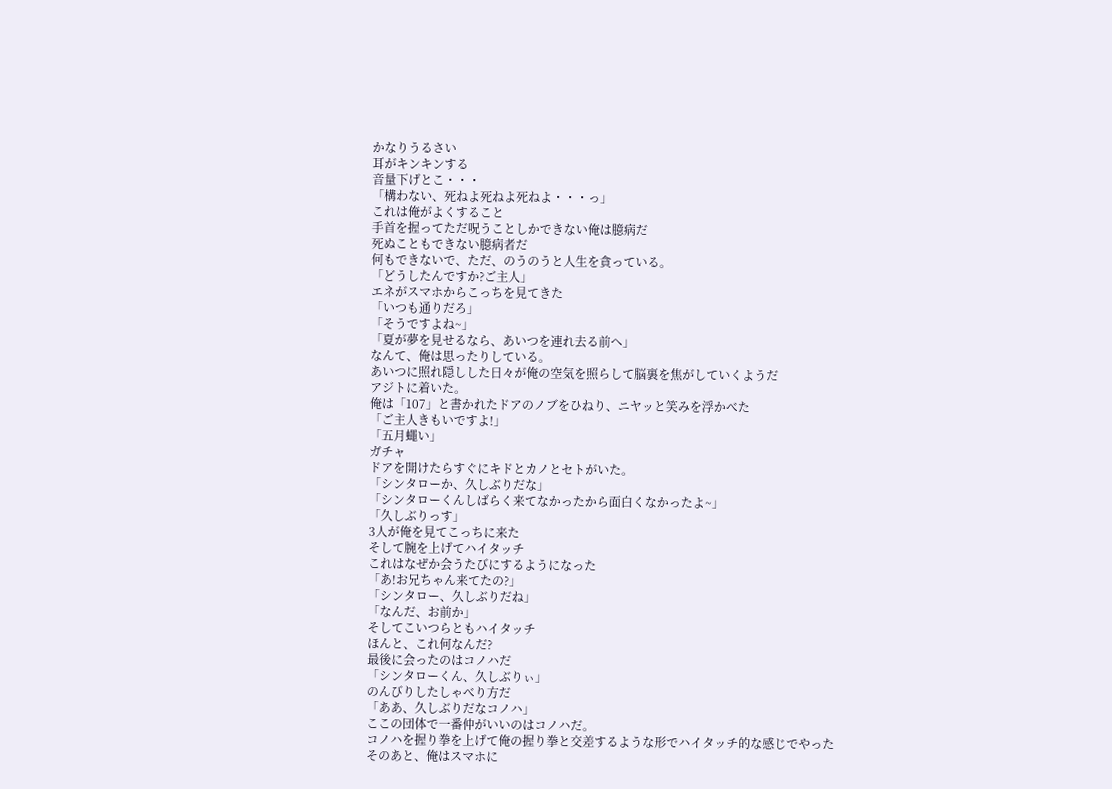かなりうるさい
耳がキンキンする
音量下げとこ・・・
「構わない、死ねよ死ねよ死ねよ・・・っ」
これは俺がよくすること
手首を握ってただ呪うことしかできない俺は臆病だ
死ぬこともできない臆病者だ
何もできないで、ただ、のうのうと人生を貪っている。
「どうしたんですか?ご主人」
エネがスマホからこっちを見てきた
「いつも通りだろ」
「そうですよね~」
「夏が夢を見せるなら、あいつを連れ去る前へ」
なんて、俺は思ったりしている。
あいつに照れ隠しした日々が俺の空気を照らして脳裏を焦がしていくようだ
アジトに着いた。
俺は「107」と書かれたドアのノブをひねり、ニヤッと笑みを浮かべた
「ご主人きもいですよ!」
「五月蠅い」
ガチャ
ドアを開けたらすぐにキドとカノとセトがいた。
「シンタローか、久しぶりだな」
「シンタローくんしばらく来てなかったから面白くなかったよ~」
「久しぶりっす」
3人が俺を見てこっちに来た
そして腕を上げてハイタッチ
これはなぜか会うたびにするようになった
「あ!お兄ちゃん来てたの?」
「シンタロー、久しぶりだね」
「なんだ、お前か」
そしてこいつらともハイタッチ
ほんと、これ何なんだ?
最後に会ったのはコノハだ
「シンタローくん、久しぶりぃ」
のんびりしたしゃべり方だ
「ああ、久しぶりだなコノハ」
ここの団体で一番仲がいいのはコノハだ。
コノハを握り拳を上げて俺の握り拳と交差するような形でハイタッチ的な感じでやった
そのあと、俺はスマホに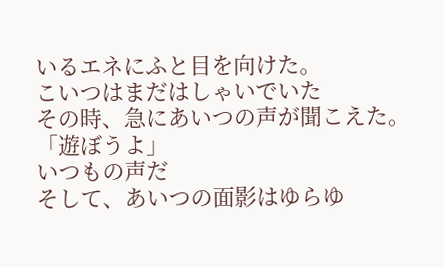いるエネにふと目を向けた。
こいつはまだはしゃいでいた
その時、急にあいつの声が聞こえた。
「遊ぼうよ」
いつもの声だ
そして、あいつの面影はゆらゆ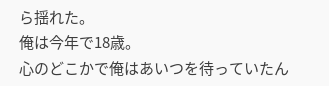ら揺れた。
俺は今年で18歳。
心のどこかで俺はあいつを待っていたん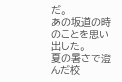だ。
あの坂道の時のことを思い出した。
夏の暑さで澄んだ校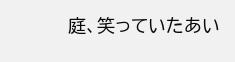庭、笑っていたあい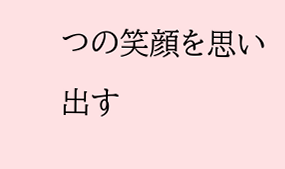つの笑顔を思い出す